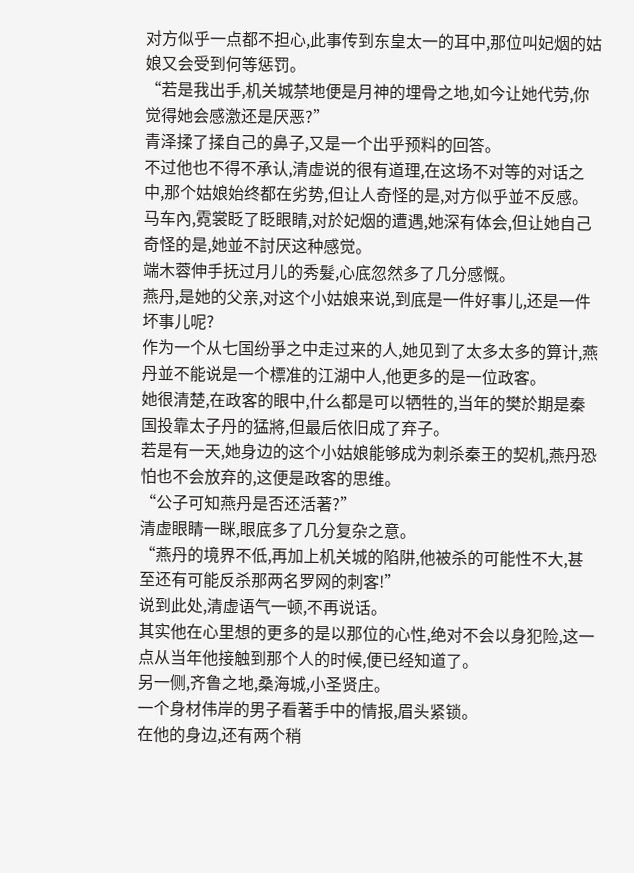对方似乎一点都不担心,此事传到东皇太一的耳中,那位叫妃烟的姑娘又会受到何等惩罚。
“若是我出手,机关城禁地便是月神的埋骨之地,如今让她代劳,你觉得她会感激还是厌恶?”
青泽揉了揉自己的鼻子,又是一个出乎预料的回答。
不过他也不得不承认,清虚说的很有道理,在这场不对等的对话之中,那个姑娘始终都在劣势,但让人奇怪的是,对方似乎並不反感。
马车內,霓裳眨了眨眼睛,对於妃烟的遭遇,她深有体会,但让她自己奇怪的是,她並不討厌这种感觉。
端木蓉伸手抚过月儿的秀髮,心底忽然多了几分感慨。
燕丹,是她的父亲,对这个小姑娘来说,到底是一件好事儿,还是一件坏事儿呢?
作为一个从七国纷爭之中走过来的人,她见到了太多太多的算计,燕丹並不能说是一个標准的江湖中人,他更多的是一位政客。
她很清楚,在政客的眼中,什么都是可以牺牲的,当年的樊於期是秦国投靠太子丹的猛將,但最后依旧成了弃子。
若是有一天,她身边的这个小姑娘能够成为刺杀秦王的契机,燕丹恐怕也不会放弃的,这便是政客的思维。
“公子可知燕丹是否还活著?”
清虚眼睛一眯,眼底多了几分复杂之意。
“燕丹的境界不低,再加上机关城的陷阱,他被杀的可能性不大,甚至还有可能反杀那两名罗网的刺客!”
说到此处,清虚语气一顿,不再说话。
其实他在心里想的更多的是以那位的心性,绝对不会以身犯险,这一点从当年他接触到那个人的时候,便已经知道了。
另一侧,齐鲁之地,桑海城,小圣贤庄。
一个身材伟岸的男子看著手中的情报,眉头紧锁。
在他的身边,还有两个稍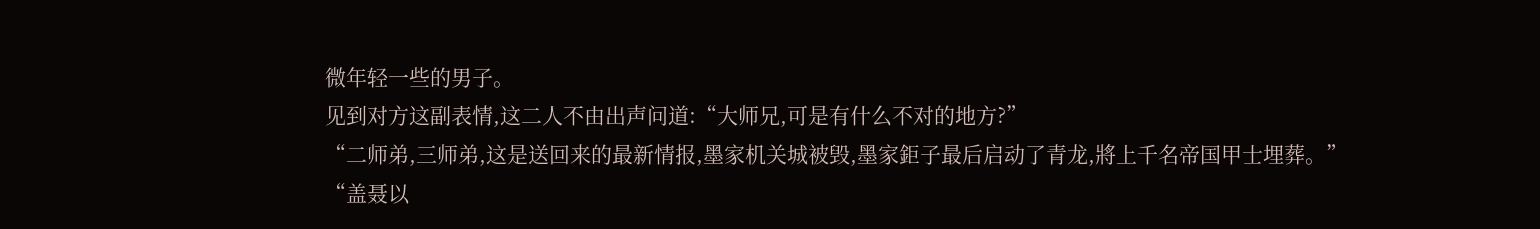微年轻一些的男子。
见到对方这副表情,这二人不由出声问道:“大师兄,可是有什么不对的地方?”
“二师弟,三师弟,这是送回来的最新情报,墨家机关城被毁,墨家鉅子最后启动了青龙,將上千名帝国甲士埋葬。”
“盖聂以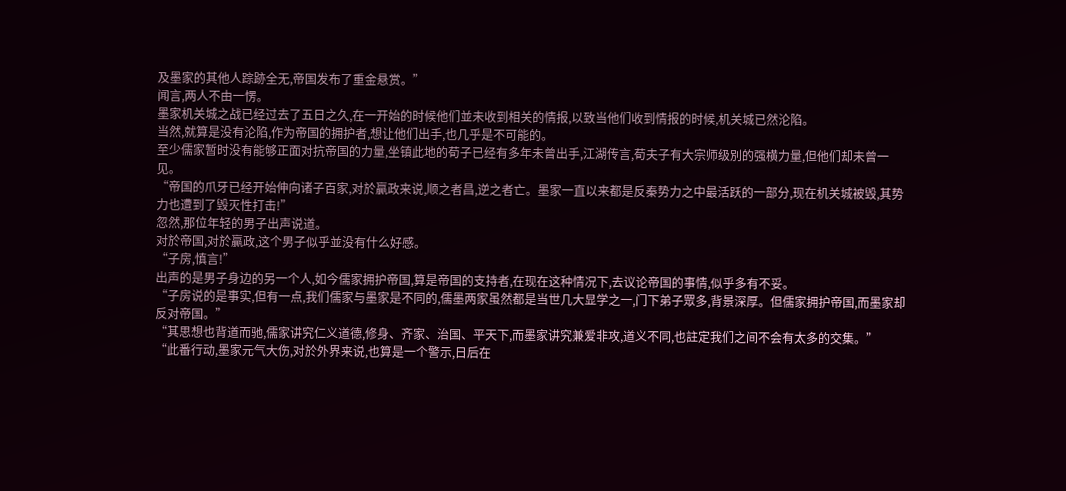及墨家的其他人踪跡全无,帝国发布了重金悬赏。”
闻言,两人不由一愣。
墨家机关城之战已经过去了五日之久,在一开始的时候他们並未收到相关的情报,以致当他们收到情报的时候,机关城已然沦陷。
当然,就算是没有沦陷,作为帝国的拥护者,想让他们出手,也几乎是不可能的。
至少儒家暂时没有能够正面对抗帝国的力量,坐镇此地的荀子已经有多年未曾出手,江湖传言,荀夫子有大宗师级別的强横力量,但他们却未曾一见。
“帝国的爪牙已经开始伸向诸子百家,对於贏政来说,顺之者昌,逆之者亡。墨家一直以来都是反秦势力之中最活跃的一部分,现在机关城被毁,其势力也遭到了毁灭性打击!”
忽然,那位年轻的男子出声说道。
对於帝国,对於贏政,这个男子似乎並没有什么好感。
“子房,慎言!”
出声的是男子身边的另一个人,如今儒家拥护帝国,算是帝国的支持者,在现在这种情况下,去议论帝国的事情,似乎多有不妥。
“子房说的是事实,但有一点,我们儒家与墨家是不同的,儒墨两家虽然都是当世几大显学之一,门下弟子眾多,背景深厚。但儒家拥护帝国,而墨家却反对帝国。”
“其思想也背道而驰,儒家讲究仁义道德,修身、齐家、治国、平天下,而墨家讲究兼爱非攻,道义不同,也註定我们之间不会有太多的交集。”
“此番行动,墨家元气大伤,对於外界来说,也算是一个警示,日后在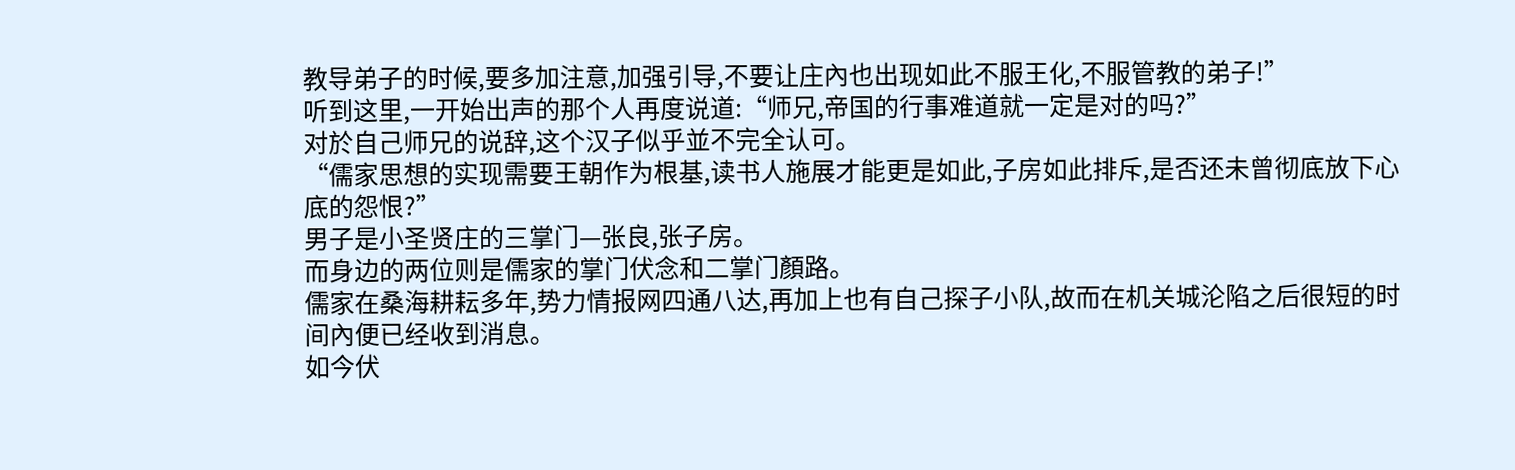教导弟子的时候,要多加注意,加强引导,不要让庄內也出现如此不服王化,不服管教的弟子!”
听到这里,一开始出声的那个人再度说道:“师兄,帝国的行事难道就一定是对的吗?”
对於自己师兄的说辞,这个汉子似乎並不完全认可。
“儒家思想的实现需要王朝作为根基,读书人施展才能更是如此,子房如此排斥,是否还未曾彻底放下心底的怨恨?”
男子是小圣贤庄的三掌门—张良,张子房。
而身边的两位则是儒家的掌门伏念和二掌门顏路。
儒家在桑海耕耘多年,势力情报网四通八达,再加上也有自己探子小队,故而在机关城沦陷之后很短的时间內便已经收到消息。
如今伏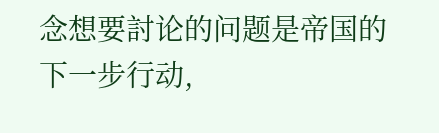念想要討论的问题是帝国的下一步行动,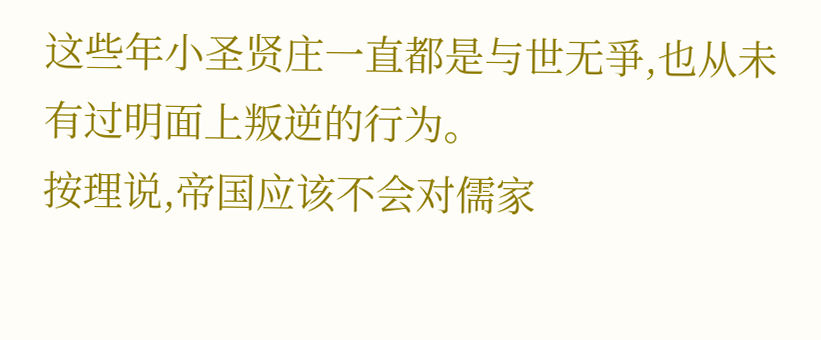这些年小圣贤庄一直都是与世无爭,也从未有过明面上叛逆的行为。
按理说,帝国应该不会对儒家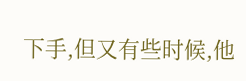下手,但又有些时候,他